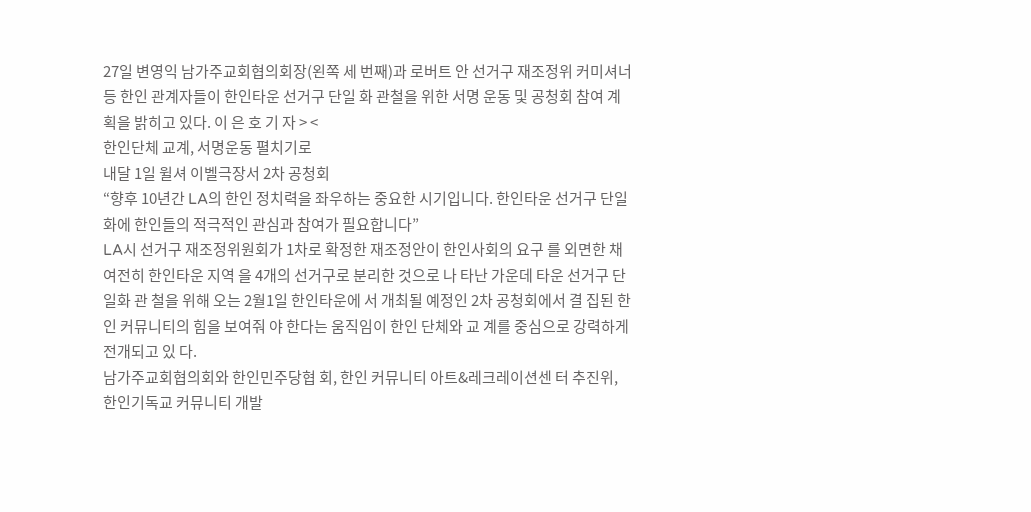27일 변영익 남가주교회협의회장(왼쪽 세 번째)과 로버트 안 선거구 재조정위 커미셔너 등 한인 관계자들이 한인타운 선거구 단일 화 관철을 위한 서명 운동 및 공청회 참여 계획을 밝히고 있다. 이 은 호 기 자 > <
한인단체 교계, 서명운동 펼치기로
내달 1일 윌셔 이벨극장서 2차 공청회
“향후 10년간 LA의 한인 정치력을 좌우하는 중요한 시기입니다. 한인타운 선거구 단일화에 한인들의 적극적인 관심과 참여가 필요합니다”
LA시 선거구 재조정위원회가 1차로 확정한 재조정안이 한인사회의 요구 를 외면한 채 여전히 한인타운 지역 을 4개의 선거구로 분리한 것으로 나 타난 가운데 타운 선거구 단일화 관 철을 위해 오는 2월1일 한인타운에 서 개최될 예정인 2차 공청회에서 결 집된 한인 커뮤니티의 힘을 보여줘 야 한다는 움직임이 한인 단체와 교 계를 중심으로 강력하게 전개되고 있 다.
남가주교회협의회와 한인민주당협 회, 한인 커뮤니티 아트&레크레이션센 터 추진위, 한인기독교 커뮤니티 개발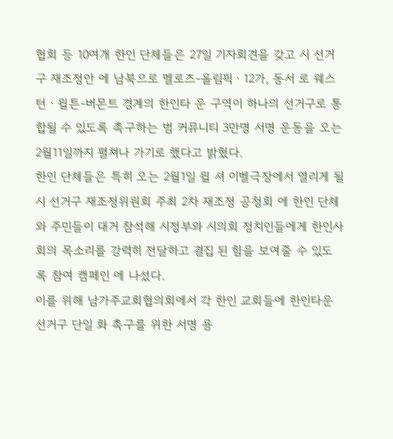협회 등 10여개 한인 단체들은 27일 기자회견을 갖고 시 선거구 재조정안 에 남북으로 멜로즈-올림픽ㆍ12가, 동서 로 웨스턴ㆍ윌튼-버몬트 경계의 한인타 운 구역이 하나의 선거구로 통합될 수 있도록 촉구하는 범 커뮤니티 3만명 서명 운동을 오는 2월11일까지 펼쳐나 가기로 했다고 밝혔다.
한인 단체들은 특히 오는 2월1일 윌 셔 이벨극장에서 열리게 될 시 선거구 재조정위원회 주최 2차 재조정 공청회 에 한인 단체와 주민들이 대거 참석해 시정부와 시의회 정치인들에게 한인사 회의 목소리를 강력히 전달하고 결집 된 힘을 보여줄 수 있도록 참여 캠페인 에 나섰다.
이를 위해 남가주교회협의회에서 각 한인 교회들에 한인타운 선거구 단일 화 촉구를 위한 서명 용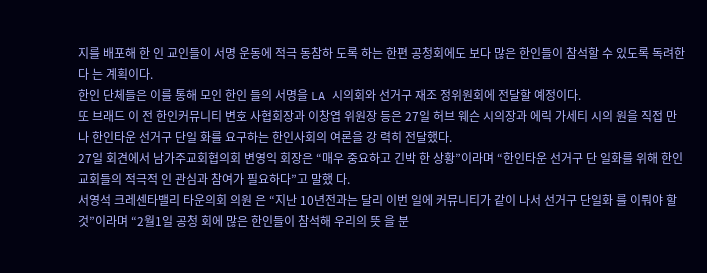지를 배포해 한 인 교인들이 서명 운동에 적극 동참하 도록 하는 한편 공청회에도 보다 많은 한인들이 참석할 수 있도록 독려한다 는 계획이다.
한인 단체들은 이를 통해 모인 한인 들의 서명을 LA 시의회와 선거구 재조 정위원회에 전달할 예정이다.
또 브래드 이 전 한인커뮤니티 변호 사협회장과 이창엽 위원장 등은 27일 허브 웨슨 시의장과 에릭 가세티 시의 원을 직접 만나 한인타운 선거구 단일 화를 요구하는 한인사회의 여론을 강 력히 전달했다.
27일 회견에서 남가주교회협의회 변영익 회장은 “매우 중요하고 긴박 한 상황”이라며 “한인타운 선거구 단 일화를 위해 한인 교회들의 적극적 인 관심과 참여가 필요하다”고 말했 다.
서영석 크레센타밸리 타운의회 의원 은 “지난 10년전과는 달리 이번 일에 커뮤니티가 같이 나서 선거구 단일화 를 이뤄야 할 것”이라며 “2월1일 공청 회에 많은 한인들이 참석해 우리의 뜻 을 분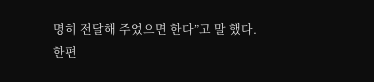명히 전달해 주었으면 한다”고 말 했다.
한편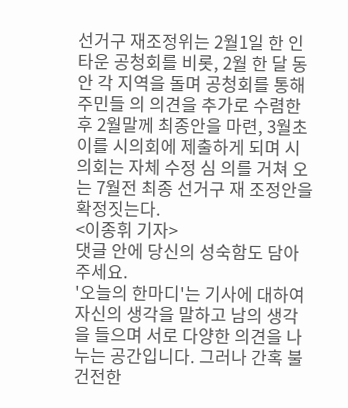선거구 재조정위는 2월1일 한 인타운 공청회를 비롯, 2월 한 달 동안 각 지역을 돌며 공청회를 통해 주민들 의 의견을 추가로 수렴한 후 2월말께 최종안을 마련, 3월초 이를 시의회에 제출하게 되며 시의회는 자체 수정 심 의를 거쳐 오는 7월전 최종 선거구 재 조정안을 확정짓는다.
<이종휘 기자>
댓글 안에 당신의 성숙함도 담아 주세요.
'오늘의 한마디'는 기사에 대하여 자신의 생각을 말하고 남의 생각을 들으며 서로 다양한 의견을 나누는 공간입니다. 그러나 간혹 불건전한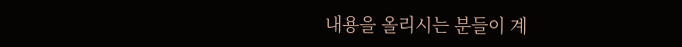내용을 올리시는 분들이 계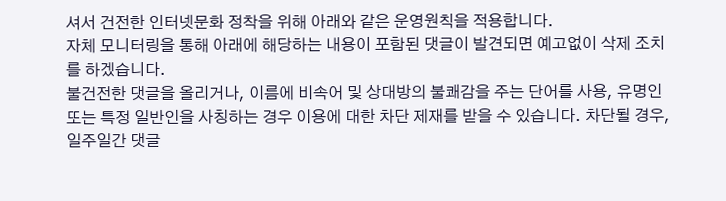셔서 건전한 인터넷문화 정착을 위해 아래와 같은 운영원칙을 적용합니다.
자체 모니터링을 통해 아래에 해당하는 내용이 포함된 댓글이 발견되면 예고없이 삭제 조치를 하겠습니다.
불건전한 댓글을 올리거나, 이름에 비속어 및 상대방의 불쾌감을 주는 단어를 사용, 유명인 또는 특정 일반인을 사칭하는 경우 이용에 대한 차단 제재를 받을 수 있습니다. 차단될 경우, 일주일간 댓글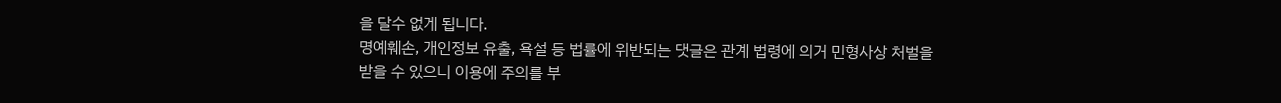을 달수 없게 됩니다.
명예훼손, 개인정보 유출, 욕설 등 법률에 위반되는 댓글은 관계 법령에 의거 민형사상 처벌을 받을 수 있으니 이용에 주의를 부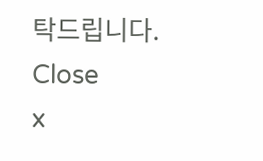탁드립니다.
Close
x